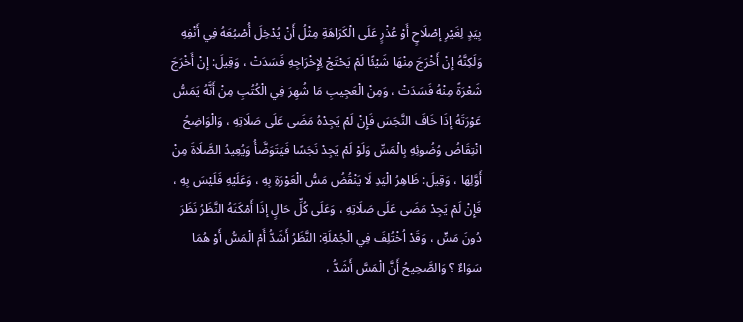بِيَدٍ لِغَيْرِ إصْلَاحٍ أَوْ عُذْرٍ عَلَى الْكَرَاهَةِ مِثْلُ أَنْ يُدْخِلَ أُصْبُعَهُ فِي أَنْفِهِ وَلَكِنَّهُ إنْ أَخْرَجَ مِنْهَا شَيْئًا لَمْ يَحْتَجْ لِإِخْرَاجِهِ فَسَدَتْ ، وَقِيلَ: إنْ أَخْرَجَ شَعْرَةً مِنْهُ فَسَدَتْ ، وَمِنْ الْعَجِيبِ مَا شُهِرَ فِي الْكُتُبِ مِنْ أَنَّهُ يَمَسُّ عَوْرَتَهُ إذَا خَافَ النَّجَسَ فَإِنْ لَمْ يَجِدْهُ مَضَى عَلَى صَلَاتِهِ ، وَالْوَاضِحُ انْتِقَاضُ وُضُوئِهِ بِالْمَسِّ وَلَوْ لَمْ يَجِدْ نَجَسًا فَيَتَوَضَّأُ وَيُعِيدُ الصَّلَاةَ مِنْ أَوَّلِهَا ، وَقِيلَ: ظَاهِرُ الْيَدِ لَا يَنْقُضُ مَسُّ الْعَوْرَةِ بِهِ ، وَعَلَيْهِ فَلَيْسَ بِهِ ، فَإِنْ لَمْ يَجِدْ مَضَى عَلَى صَلَاتِهِ ، وَعَلَى كُلِّ حَالٍ إذَا أَمْكَنَهُ النَّظَرُ نَظَرَ دُونَ مَسٍّ ، وَقَدْ اُخْتُلِفَ فِي الْجُمْلَةِ: النَّظَرُ أَشَدُّ أَمْ الْمَسُّ أَوْ هُمَا سَوَاءٌ ؟ وَالصَّحِيحُ أَنَّ الْمَسَّ أَشَدُّ ،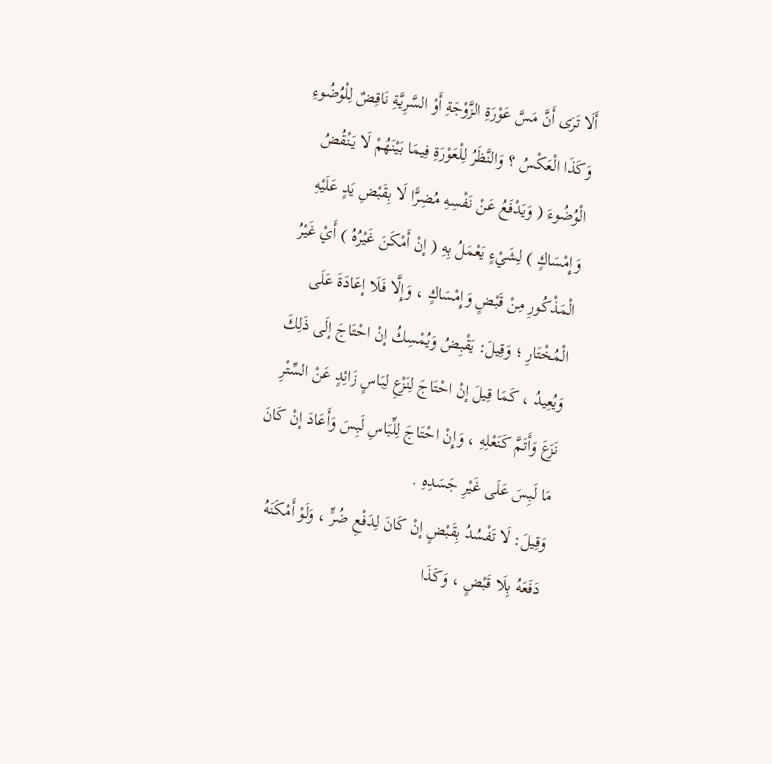أَلَا تَرَى أَنَّ مَسَّ عَوْرَةِ الزَّوْجَةِ أَوْ السَّرِيَّةِ نَاقِضٌ لِلْوُضُوءِ وَكَذَا الْعَكْسُ ؟ وَالنَّظَرُ لِلْعَوْرَةِ فِيمَا بَيْنَهُمْ لَا يَنْقُضُ الْوُضُوءَ ( وَيَدْفَعُ عَنْ نَفْسِهِ مُضِرًّا لَا بِقَبْضِ يَدٍ عَلَيْهِ وَإِمْسَاكٍ ) لِشَيْءٍ يَعْمَلُ بِهِ ( إنْ أَمْكَنَ غَيْرُهُ ) أَيْ غَيْرُ الْمَذْكُورِ مِنْ قَبْضٍ وَإِمْسَاكٍ ، وَإِلَّا فَلَا إعَادَةَ عَلَى الْمُخْتَارِ ؛ وَقِيلَ: يَقْبِضُ وَيُمْسِكُ إنْ احْتَاجَ إلَى ذَلِكَ وَيُعِيدُ ، كَمَا قِيلَ إنْ احْتَاجَ لِنَزْعِ لِبَاسٍ زَائِدٍ عَنْ السِّتْرِ نَزَعَ وَأَتَمَّ كَنَعْلِهِ ، وَإِنْ احْتَاجَ لِلِّبَاسِ لَبِسَ وَأَعَادَ إنْ كَانَ مَا لَبِسَ عَلَى غَيْرِ جَسَدِهِ .
وَقِيلَ: لَا تَفْسُدُ بِقَبْضٍ إنْ كَانَ لِدَفْعِ ضُرٍّ ، وَلَوْ أَمْكَنَهُ دَفَعَهُ بِلَا قَبْضٍ ، وَكَذَا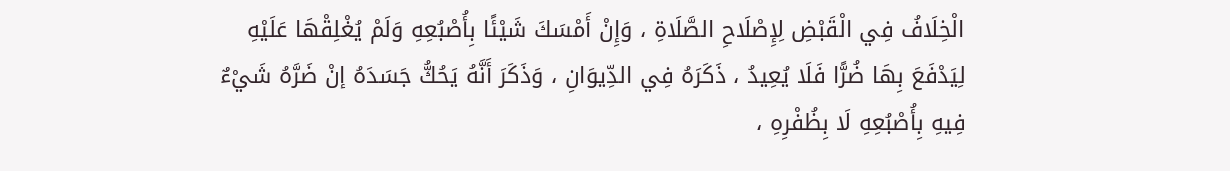الْخِلَافُ فِي الْقَبْضِ لِإِصْلَاحِ الصَّلَاةِ ، وَإِنْ أَمْسَكَ شَيْئًا بِأُصْبُعِهِ وَلَمْ يُغْلِقْهَا عَلَيْهِ لِيَدْفَعَ بِهَا ضُرًّا فَلَا يُعِيدُ ، ذَكَرَهُ فِي الدِّيوَانِ ، وَذَكَرَ أَنَّهُ يَحُكُّ جَسَدَهُ إنْ ضَرَّهُ شَيْءٌ فِيهِ بِأُصْبُعِهِ لَا بِظُفْرِهِ ،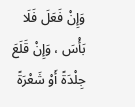وَإِنْ فَعَلَ فَلَا بَأْسَ ، وَإِنْ قَلَعَ جِلْدَةً أَوْ شَعْرَةً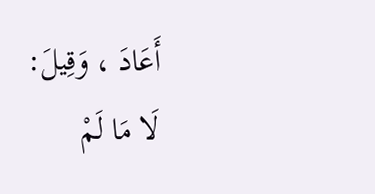أَعَادَ ، وَقِيلَ: لَا مَا لَمْ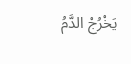يَخْرُجْ الدَّمُ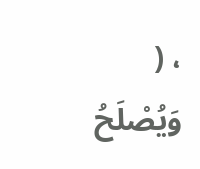، ( وَيُصْلَحُ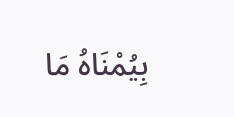بِيُمْنَاهُ مَا